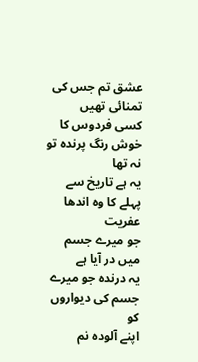عشق تم جس کی تمنائی تھیں
کسی فردوس کا خوش رنگ پرندہ تو نہ تھا
یہ ہے تاریخ سے پہلے کا وہ اندھا عفریت
جو میرے جسم میں در آیا ہے
یہ درندہ جو میرے جسم کی دیواروں کو
اپنے آلودہ نم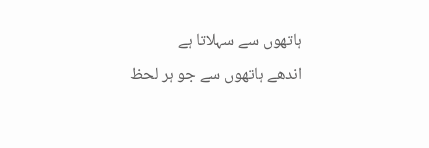ہاتھوں سے سہلاتا ہے
اندھے ہاتھوں سے جو ہر لحظ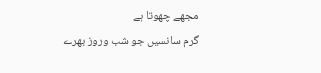مجھے چھوتا ہے
گرم سانسیں جو شب وروز بھرے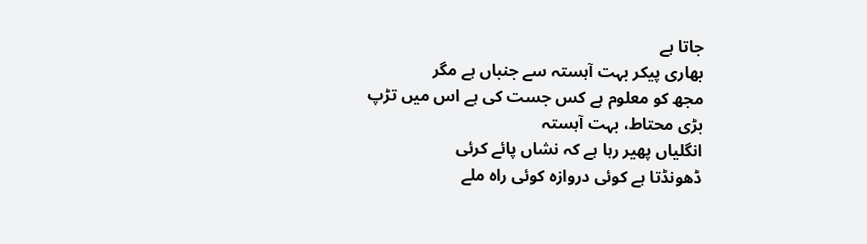جاتا ہے
بھاری پیکر بہت آہستہ سے جنباں ہے مگر
مجھ کو معلوم ہے کس جست کی ہے اس میں تڑپ
بڑی محتاط، بہت آہستہ
انگلیاں پھیر رہا ہے کہ نشاں پائے کرئی
ڈھونڈتا ہے کوئی دروازہ کوئی راہ ملے